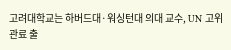고려대학교는 하버드대·워싱턴대 의대 교수, UN 고위 관료 출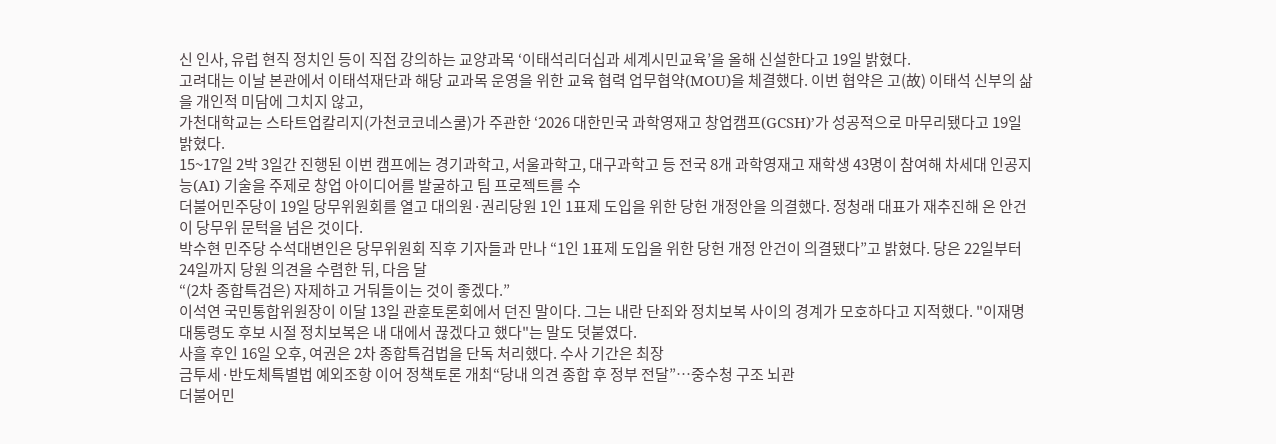신 인사, 유럽 현직 정치인 등이 직접 강의하는 교양과목 ‘이태석리더십과 세계시민교육’을 올해 신설한다고 19일 밝혔다.
고려대는 이날 본관에서 이태석재단과 해당 교과목 운영을 위한 교육 협력 업무협약(MOU)을 체결했다. 이번 협약은 고(故) 이태석 신부의 삶을 개인적 미담에 그치지 않고,
가천대학교는 스타트업칼리지(가천코코네스쿨)가 주관한 ‘2026 대한민국 과학영재고 창업캠프(GCSH)’가 성공적으로 마무리됐다고 19일 밝혔다.
15~17일 2박 3일간 진행된 이번 캠프에는 경기과학고, 서울과학고, 대구과학고 등 전국 8개 과학영재고 재학생 43명이 참여해 차세대 인공지능(AI) 기술을 주제로 창업 아이디어를 발굴하고 팀 프로젝트를 수
더불어민주당이 19일 당무위원회를 열고 대의원·권리당원 1인 1표제 도입을 위한 당헌 개정안을 의결했다. 정청래 대표가 재추진해 온 안건이 당무위 문턱을 넘은 것이다.
박수현 민주당 수석대변인은 당무위원회 직후 기자들과 만나 “1인 1표제 도입을 위한 당헌 개정 안건이 의결됐다”고 밝혔다. 당은 22일부터 24일까지 당원 의견을 수렴한 뒤, 다음 달
“(2차 종합특검은) 자제하고 거둬들이는 것이 좋겠다.”
이석연 국민통합위원장이 이달 13일 관훈토론회에서 던진 말이다. 그는 내란 단죄와 정치보복 사이의 경계가 모호하다고 지적했다. "이재명 대통령도 후보 시절 정치보복은 내 대에서 끊겠다고 했다"는 말도 덧붙였다.
사흘 후인 16일 오후, 여권은 2차 종합특검법을 단독 처리했다. 수사 기간은 최장
금투세·반도체특별법 예외조항 이어 정책토론 개최“당내 의견 종합 후 정부 전달”…중수청 구조 뇌관
더불어민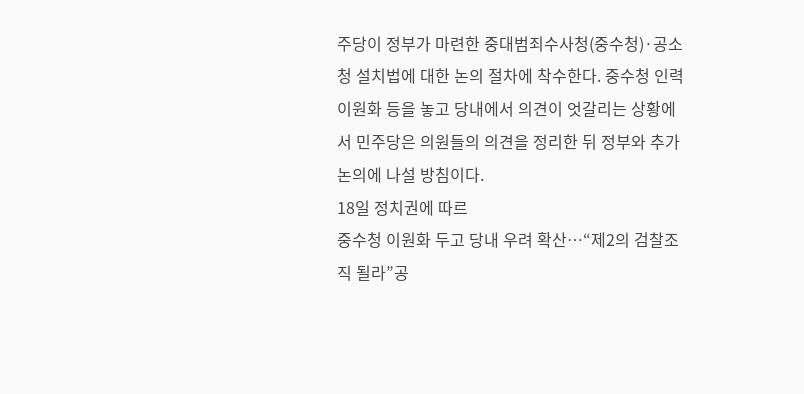주당이 정부가 마련한 중대범죄수사청(중수청)·공소청 설치법에 대한 논의 절차에 착수한다. 중수청 인력 이원화 등을 놓고 당내에서 의견이 엇갈리는 상황에서 민주당은 의원들의 의견을 정리한 뒤 정부와 추가 논의에 나설 방침이다.
18일 정치권에 따르
중수청 이원화 두고 당내 우려 확산…“제2의 검찰조직 될라”공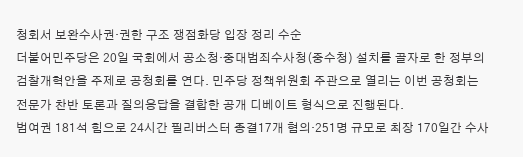청회서 보완수사권·권한 구조 쟁점화당 입장 정리 수순
더불어민주당은 20일 국회에서 공소청·중대범죄수사청(중수청) 설치를 골자로 한 정부의 검찰개혁안을 주제로 공청회를 연다. 민주당 정책위원회 주관으로 열리는 이번 공청회는 전문가 찬반 토론과 질의응답을 결합한 공개 디베이트 형식으로 진행된다.
범여권 181석 힘으로 24시간 필리버스터 종결17개 혐의·251명 규모로 최장 170일간 수사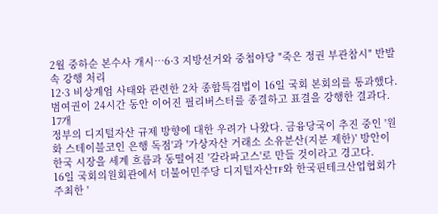2월 중하순 본수사 개시…6·3 지방선거와 중첩야당 "죽은 정권 부관참시" 반발 속 강행 처리
12·3 비상계엄 사태와 관련한 2차 종합특검법이 16일 국회 본회의를 통과했다. 범여권이 24시간 동안 이어진 필리버스터를 종결하고 표결을 강행한 결과다. 17개
정부의 디지털자산 규제 방향에 대한 우려가 나왔다. 금융당국이 추진 중인 '원화 스테이블코인 은행 독점'과 '가상자산 거래소 소유분산(지분 제한)' 방안이 한국 시장을 세계 흐름과 동떨어진 '갈라파고스'로 만들 것이라고 경고다.
16일 국회의원회관에서 더불어민주당 디지털자산TF와 한국핀테크산업협회가 주최한 '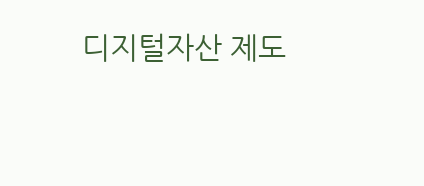디지털자산 제도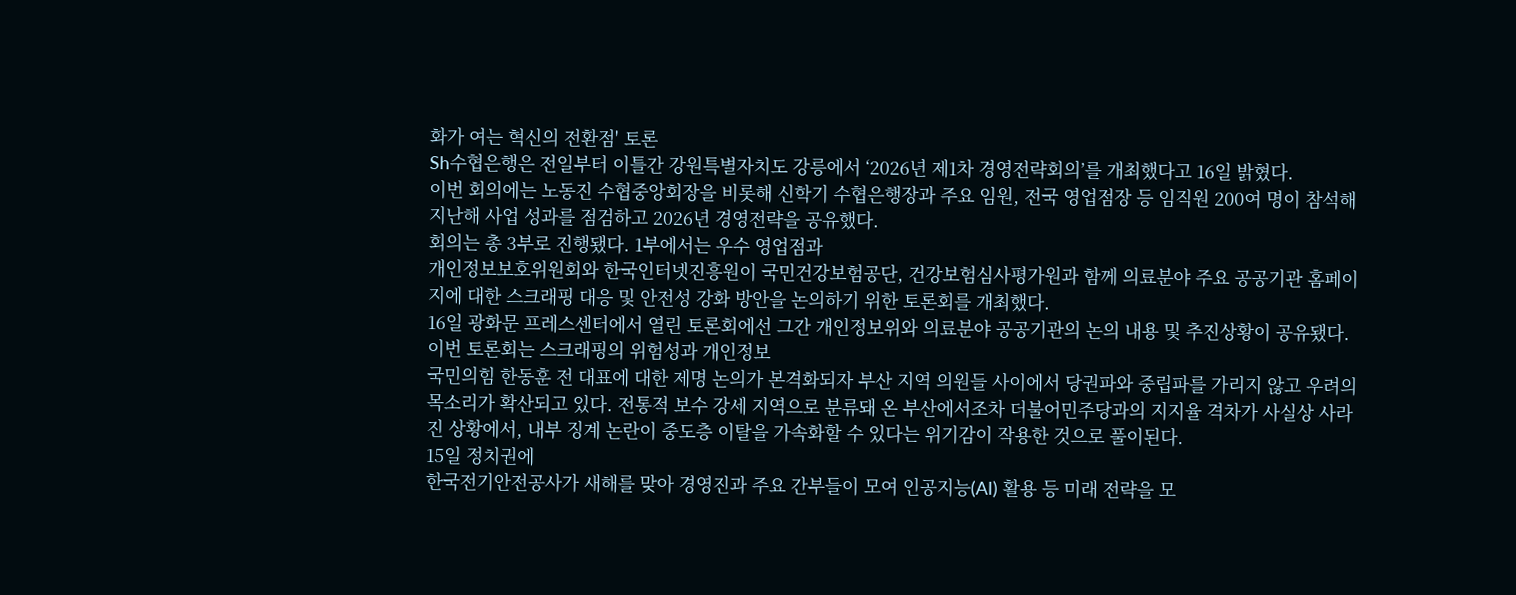화가 여는 혁신의 전환점' 토론
Sh수협은행은 전일부터 이틀간 강원특별자치도 강릉에서 ‘2026년 제1차 경영전략회의’를 개최했다고 16일 밝혔다.
이번 회의에는 노동진 수협중앙회장을 비롯해 신학기 수협은행장과 주요 임원, 전국 영업점장 등 임직원 200여 명이 참석해 지난해 사업 성과를 점검하고 2026년 경영전략을 공유했다.
회의는 총 3부로 진행됐다. 1부에서는 우수 영업점과
개인정보보호위원회와 한국인터넷진흥원이 국민건강보험공단, 건강보험심사평가원과 함께 의료분야 주요 공공기관 홈페이지에 대한 스크래핑 대응 및 안전성 강화 방안을 논의하기 위한 토론회를 개최했다.
16일 광화문 프레스센터에서 열린 토론회에선 그간 개인정보위와 의료분야 공공기관의 논의 내용 및 추진상황이 공유됐다.
이번 토론회는 스크래핑의 위험성과 개인정보
국민의힘 한동훈 전 대표에 대한 제명 논의가 본격화되자 부산 지역 의원들 사이에서 당권파와 중립파를 가리지 않고 우려의 목소리가 확산되고 있다. 전통적 보수 강세 지역으로 분류돼 온 부산에서조차 더불어민주당과의 지지율 격차가 사실상 사라진 상황에서, 내부 징계 논란이 중도층 이탈을 가속화할 수 있다는 위기감이 작용한 것으로 풀이된다.
15일 정치권에
한국전기안전공사가 새해를 맞아 경영진과 주요 간부들이 모여 인공지능(AI) 활용 등 미래 전략을 모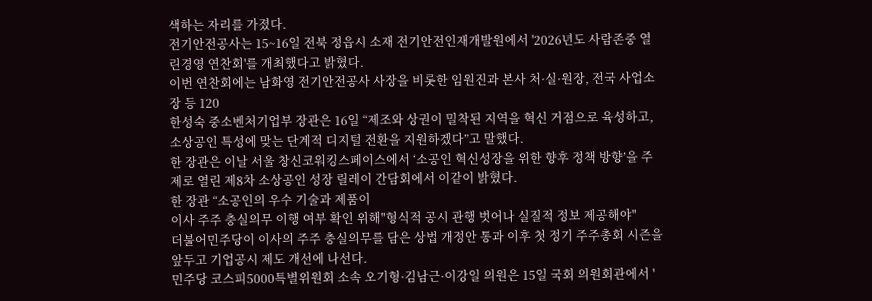색하는 자리를 가졌다.
전기안전공사는 15~16일 전북 정읍시 소재 전기안전인재개발원에서 '2026년도 사람존중 열린경영 연찬회'를 개최했다고 밝혔다.
이번 연찬회에는 남화영 전기안전공사 사장을 비롯한 임원진과 본사 처·실·원장, 전국 사업소장 등 120
한성숙 중소벤처기업부 장관은 16일 “제조와 상권이 밀착된 지역을 혁신 거점으로 육성하고, 소상공인 특성에 맞는 단계적 디지털 전환을 지원하겠다”고 말했다.
한 장관은 이날 서울 창신코워킹스페이스에서 ‘소공인 혁신성장을 위한 향후 정책 방향’을 주제로 열린 제8차 소상공인 성장 릴레이 간담회에서 이같이 밝혔다.
한 장관 “소공인의 우수 기술과 제품이
이사 주주 충실의무 이행 여부 확인 위해"형식적 공시 관행 벗어나 실질적 정보 제공해야"
더불어민주당이 이사의 주주 충실의무를 담은 상법 개정안 통과 이후 첫 정기 주주총회 시즌을 앞두고 기업공시 제도 개선에 나선다.
민주당 코스피5000특별위원회 소속 오기형·김남근·이강일 의원은 15일 국회 의원회관에서 '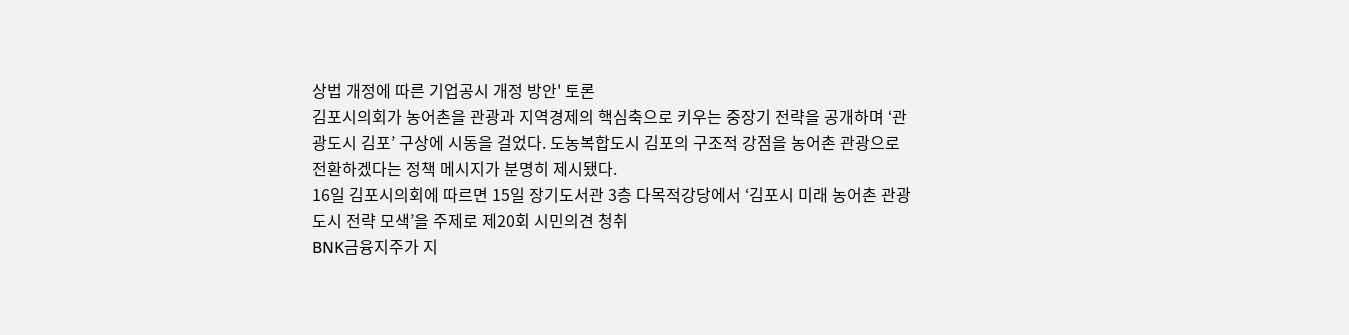상법 개정에 따른 기업공시 개정 방안' 토론
김포시의회가 농어촌을 관광과 지역경제의 핵심축으로 키우는 중장기 전략을 공개하며 ‘관광도시 김포’ 구상에 시동을 걸었다. 도농복합도시 김포의 구조적 강점을 농어촌 관광으로 전환하겠다는 정책 메시지가 분명히 제시됐다.
16일 김포시의회에 따르면 15일 장기도서관 3층 다목적강당에서 ‘김포시 미래 농어촌 관광도시 전략 모색’을 주제로 제20회 시민의견 청취
BNK금융지주가 지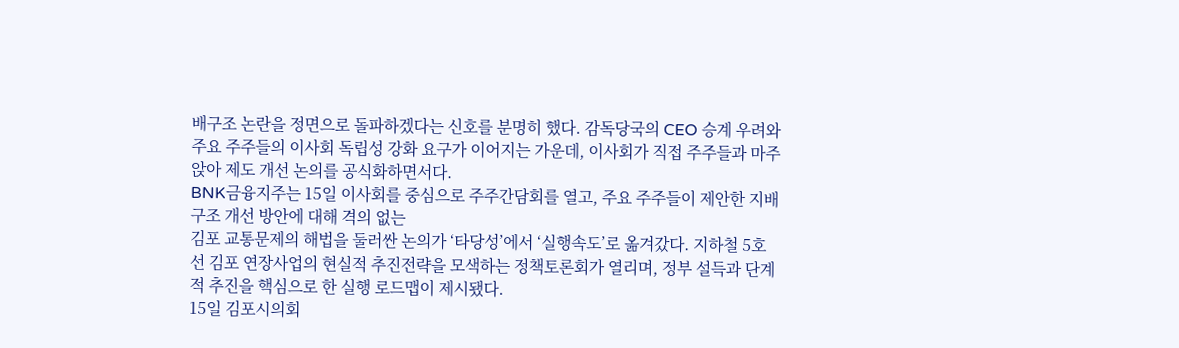배구조 논란을 정면으로 돌파하겠다는 신호를 분명히 했다. 감독당국의 CEO 승계 우려와 주요 주주들의 이사회 독립성 강화 요구가 이어지는 가운데, 이사회가 직접 주주들과 마주 앉아 제도 개선 논의를 공식화하면서다.
BNK금융지주는 15일 이사회를 중심으로 주주간담회를 열고, 주요 주주들이 제안한 지배구조 개선 방안에 대해 격의 없는
김포 교통문제의 해법을 둘러싼 논의가 ‘타당성’에서 ‘실행속도’로 옮겨갔다. 지하철 5호선 김포 연장사업의 현실적 추진전략을 모색하는 정책토론회가 열리며, 정부 설득과 단계적 추진을 핵심으로 한 실행 로드맵이 제시됐다.
15일 김포시의회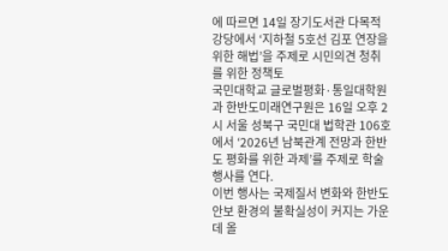에 따르면 14일 장기도서관 다목적강당에서 ‘지하철 5호선 김포 연장을 위한 해법’을 주제로 시민의견 청취를 위한 정책토
국민대학교 글로벌평화·통일대학원과 한반도미래연구원은 16일 오후 2시 서울 성북구 국민대 법학관 106호에서 ‘2026년 남북관계 전망과 한반도 평화를 위한 과제’를 주제로 학술행사를 연다.
이번 행사는 국제질서 변화와 한반도 안보 환경의 불확실성이 커지는 가운데 올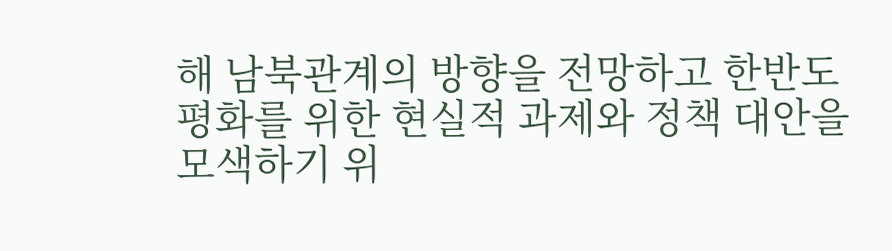해 남북관계의 방향을 전망하고 한반도 평화를 위한 현실적 과제와 정책 대안을 모색하기 위